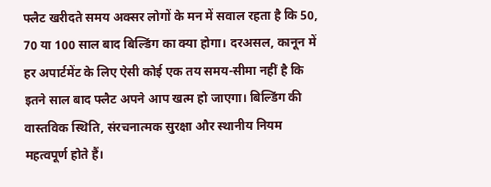फ्लैट खरीदते समय अक्सर लोगों के मन में सवाल रहता है कि 50, 70 या 100 साल बाद बिल्डिंग का क्या होगा। दरअसल, कानून में हर अपार्टमेंट के लिए ऐसी कोई एक तय समय-सीमा नहीं है कि इतने साल बाद फ्लैट अपने आप खत्म हो जाएगा। बिल्डिंग की वास्तविक स्थिति, संरचनात्मक सुरक्षा और स्थानीय नियम महत्वपूर्ण होते हैं।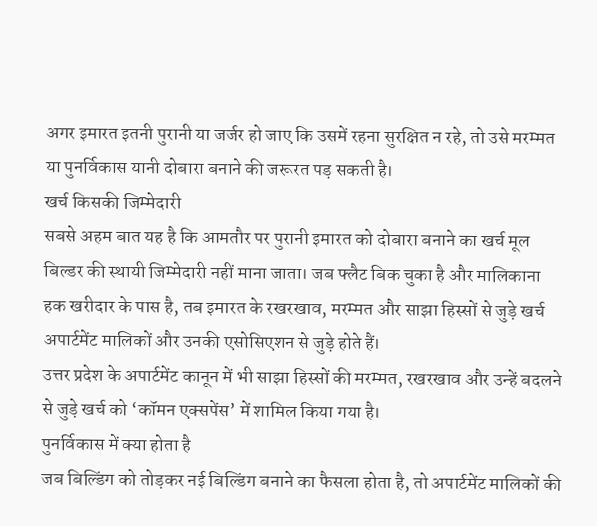अगर इमारत इतनी पुरानी या जर्जर हो जाए कि उसमें रहना सुरक्षित न रहे, तो उसे मरम्मत या पुनर्विकास यानी दोबारा बनाने की जरूरत पड़ सकती है।
खर्च किसकी जिम्मेदारी
सबसे अहम बात यह है कि आमतौर पर पुरानी इमारत को दोबारा बनाने का खर्च मूल बिल्डर की स्थायी जिम्मेदारी नहीं माना जाता। जब फ्लैट बिक चुका है और मालिकाना हक खरीदार के पास है, तब इमारत के रखरखाव, मरम्मत और साझा हिस्सों से जुड़े खर्च अपार्टमेंट मालिकों और उनकी एसोसिएशन से जुड़े होते हैं।
उत्तर प्रदेश के अपार्टमेंट कानून में भी साझा हिस्सों की मरम्मत, रखरखाव और उन्हें बदलने से जुड़े खर्च को ‘कॉमन एक्सपेंस’ में शामिल किया गया है।
पुनर्विकास में क्या होता है
जब बिल्डिंग को तोड़कर नई बिल्डिंग बनाने का फैसला होता है, तो अपार्टमेंट मालिकों की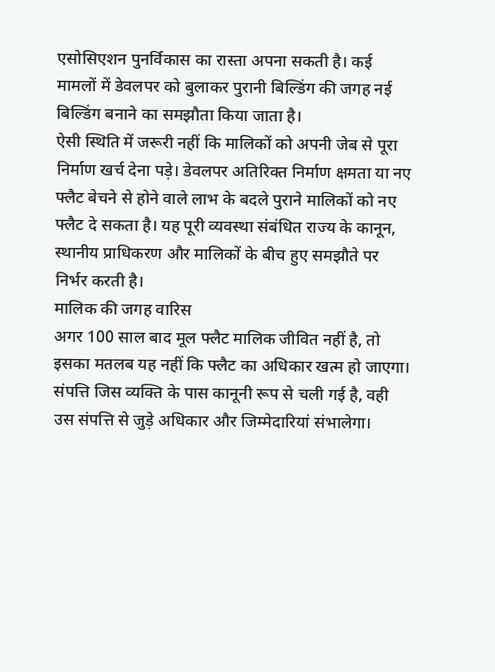एसोसिएशन पुनर्विकास का रास्ता अपना सकती है। कई मामलों में डेवलपर को बुलाकर पुरानी बिल्डिंग की जगह नई बिल्डिंग बनाने का समझौता किया जाता है।
ऐसी स्थिति में जरूरी नहीं कि मालिकों को अपनी जेब से पूरा निर्माण खर्च देना पड़े। डेवलपर अतिरिक्त निर्माण क्षमता या नए फ्लैट बेचने से होने वाले लाभ के बदले पुराने मालिकों को नए फ्लैट दे सकता है। यह पूरी व्यवस्था संबंधित राज्य के कानून, स्थानीय प्राधिकरण और मालिकों के बीच हुए समझौते पर निर्भर करती है।
मालिक की जगह वारिस
अगर 100 साल बाद मूल फ्लैट मालिक जीवित नहीं है, तो इसका मतलब यह नहीं कि फ्लैट का अधिकार खत्म हो जाएगा। संपत्ति जिस व्यक्ति के पास कानूनी रूप से चली गई है, वही उस संपत्ति से जुड़े अधिकार और जिम्मेदारियां संभालेगा।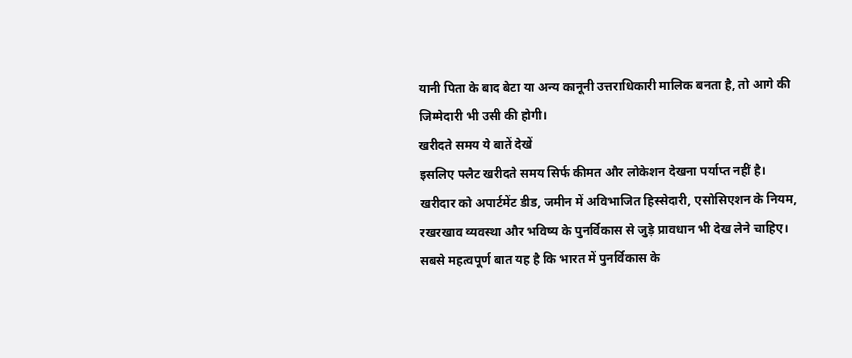यानी पिता के बाद बेटा या अन्य कानूनी उत्तराधिकारी मालिक बनता है, तो आगे की जिम्मेदारी भी उसी की होगी।
खरीदते समय ये बातें देखें
इसलिए फ्लैट खरीदते समय सिर्फ कीमत और लोकेशन देखना पर्याप्त नहीं है। खरीदार को अपार्टमेंट डीड, जमीन में अविभाजित हिस्सेदारी, एसोसिएशन के नियम, रखरखाव व्यवस्था और भविष्य के पुनर्विकास से जुड़े प्रावधान भी देख लेने चाहिए।
सबसे महत्वपूर्ण बात यह है कि भारत में पुनर्विकास के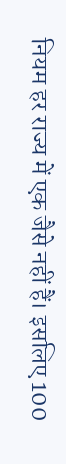नियम हर राज्य में एक जैसे नहीं हैं। इसलिए 100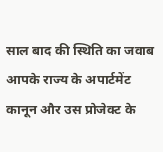साल बाद की स्थिति का जवाब आपके राज्य के अपार्टमेंट कानून और उस प्रोजेक्ट के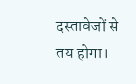दस्तावेजों से तय होगा।